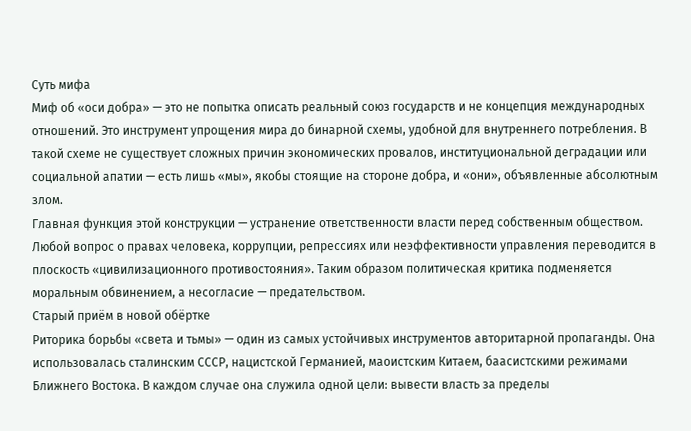Суть мифа
Миф об «оси добра» — это не попытка описать реальный союз государств и не концепция международных отношений. Это инструмент упрощения мира до бинарной схемы, удобной для внутреннего потребления. В такой схеме не существует сложных причин экономических провалов, институциональной деградации или социальной апатии — есть лишь «мы», якобы стоящие на стороне добра, и «они», объявленные абсолютным злом.
Главная функция этой конструкции — устранение ответственности власти перед собственным обществом. Любой вопрос о правах человека, коррупции, репрессиях или неэффективности управления переводится в плоскость «цивилизационного противостояния». Таким образом политическая критика подменяется моральным обвинением, а несогласие — предательством.
Старый приём в новой обёртке
Риторика борьбы «света и тьмы» — один из самых устойчивых инструментов авторитарной пропаганды. Она использовалась сталинским СССР, нацистской Германией, маоистским Китаем, баасистскими режимами Ближнего Востока. В каждом случае она служила одной цели: вывести власть за пределы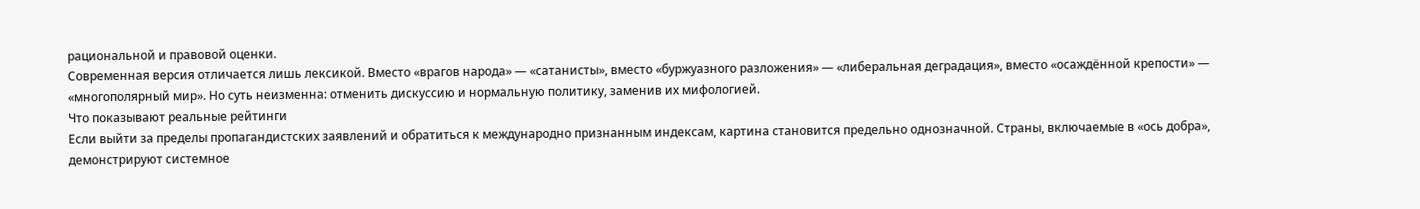рациональной и правовой оценки.
Современная версия отличается лишь лексикой. Вместо «врагов народа» — «сатанисты», вместо «буржуазного разложения» — «либеральная деградация», вместо «осаждённой крепости» — «многополярный мир». Но суть неизменна: отменить дискуссию и нормальную политику, заменив их мифологией.
Что показывают реальные рейтинги
Если выйти за пределы пропагандистских заявлений и обратиться к международно признанным индексам, картина становится предельно однозначной. Страны, включаемые в «ось добра», демонстрируют системное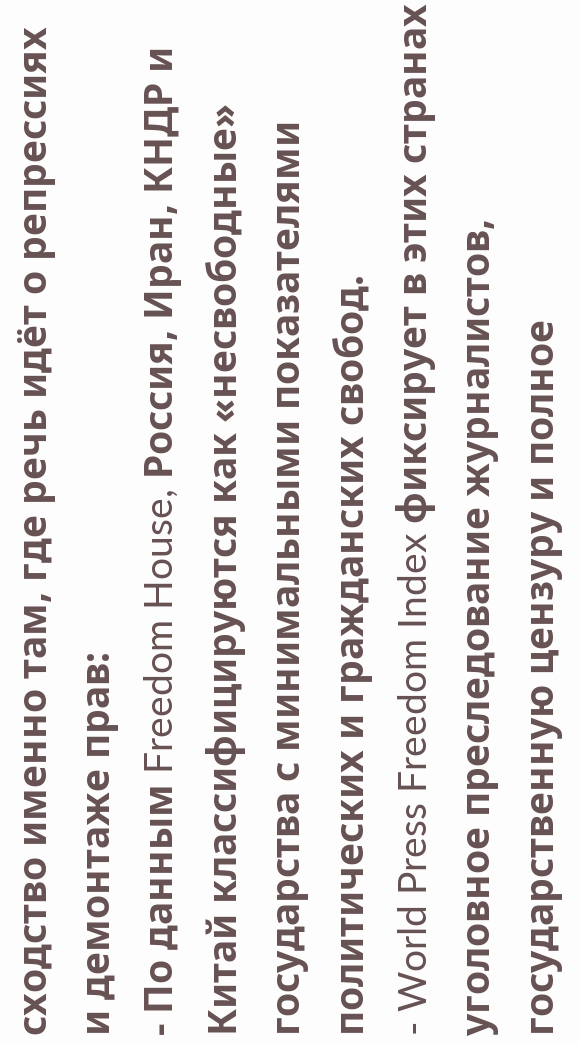сходство именно там, где речь идёт о репрессиях и демонтаже прав:
- По данным Freedom House, Россия, Иран, КНДР и Китай классифицируются как «несвободные» государства с минимальными показателями политических и гражданских свобод.
- World Press Freedom Index фиксирует в этих странах уголовное преследование журналистов, государственную цензуру и полное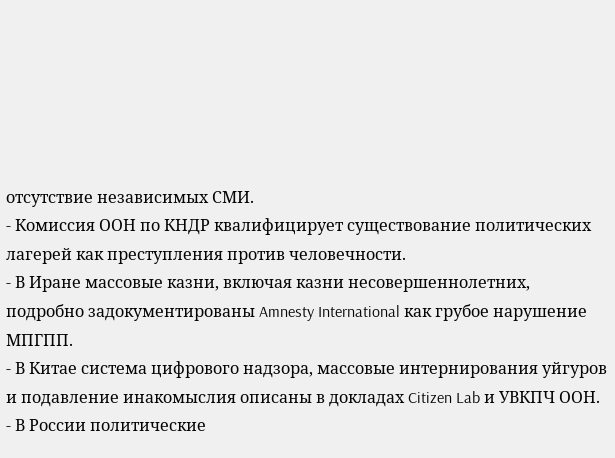отсутствие независимых СМИ.
- Комиссия ООН по КНДР квалифицирует существование политических лагерей как преступления против человечности.
- В Иране массовые казни, включая казни несовершеннолетних, подробно задокументированы Amnesty International как грубое нарушение МПГПП.
- В Китае система цифрового надзора, массовые интернирования уйгуров и подавление инакомыслия описаны в докладах Citizen Lab и УВКПЧ ООН.
- В России политические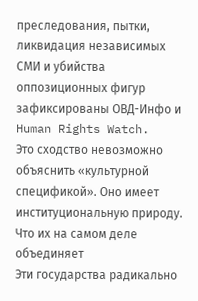преследования, пытки, ликвидация независимых СМИ и убийства оппозиционных фигур зафиксированы ОВД-Инфо и Human Rights Watch.
Это сходство невозможно объяснить «культурной спецификой». Оно имеет институциональную природу.
Что их на самом деле объединяет
Эти государства радикально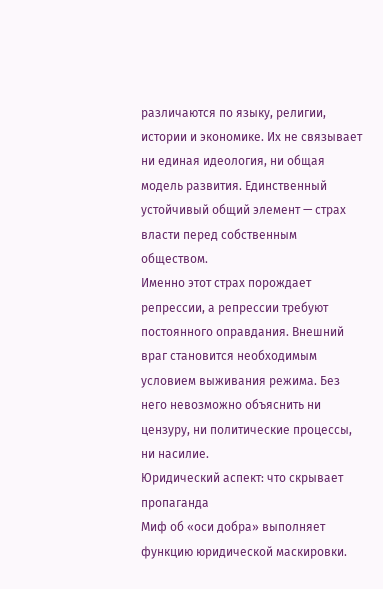различаются по языку, религии, истории и экономике. Их не связывает ни единая идеология, ни общая модель развития. Единственный устойчивый общий элемент — страх власти перед собственным обществом.
Именно этот страх порождает репрессии, а репрессии требуют постоянного оправдания. Внешний враг становится необходимым условием выживания режима. Без него невозможно объяснить ни цензуру, ни политические процессы, ни насилие.
Юридический аспект: что скрывает пропаганда
Миф об «оси добра» выполняет функцию юридической маскировки.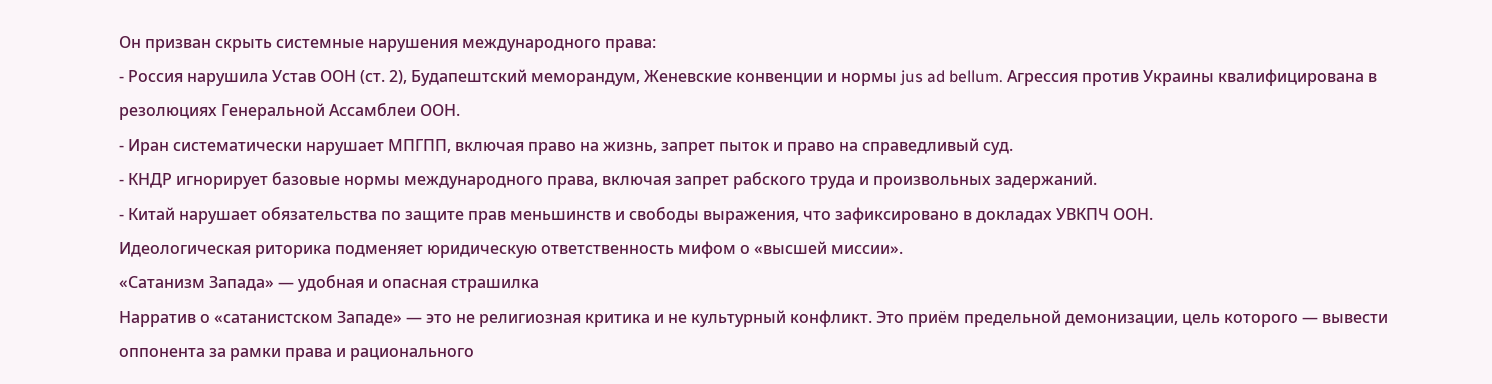Он призван скрыть системные нарушения международного права:
- Россия нарушила Устав ООН (ст. 2), Будапештский меморандум, Женевские конвенции и нормы jus ad bellum. Агрессия против Украины квалифицирована в резолюциях Генеральной Ассамблеи ООН.
- Иран систематически нарушает МПГПП, включая право на жизнь, запрет пыток и право на справедливый суд.
- КНДР игнорирует базовые нормы международного права, включая запрет рабского труда и произвольных задержаний.
- Китай нарушает обязательства по защите прав меньшинств и свободы выражения, что зафиксировано в докладах УВКПЧ ООН.
Идеологическая риторика подменяет юридическую ответственность мифом о «высшей миссии».
«Сатанизм Запада» — удобная и опасная страшилка
Нарратив о «сатанистском Западе» — это не религиозная критика и не культурный конфликт. Это приём предельной демонизации, цель которого — вывести оппонента за рамки права и рационального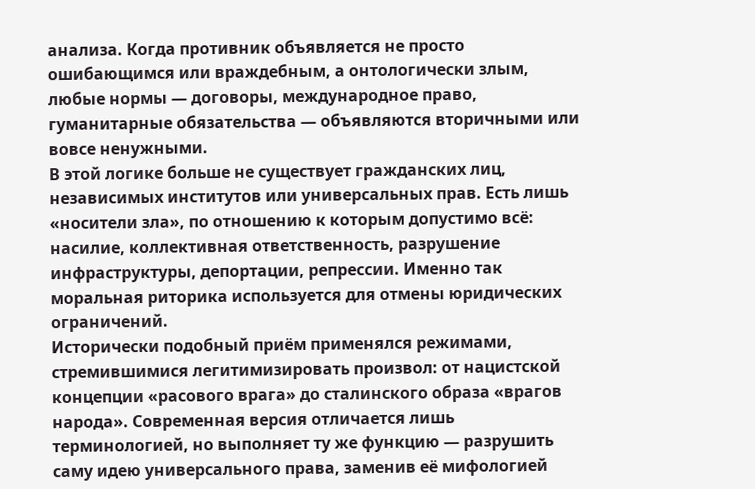анализа. Когда противник объявляется не просто ошибающимся или враждебным, а онтологически злым, любые нормы — договоры, международное право, гуманитарные обязательства — объявляются вторичными или вовсе ненужными.
В этой логике больше не существует гражданских лиц, независимых институтов или универсальных прав. Есть лишь «носители зла», по отношению к которым допустимо всё: насилие, коллективная ответственность, разрушение инфраструктуры, депортации, репрессии. Именно так моральная риторика используется для отмены юридических ограничений.
Исторически подобный приём применялся режимами, стремившимися легитимизировать произвол: от нацистской концепции «расового врага» до сталинского образа «врагов народа». Современная версия отличается лишь терминологией, но выполняет ту же функцию — разрушить саму идею универсального права, заменив её мифологией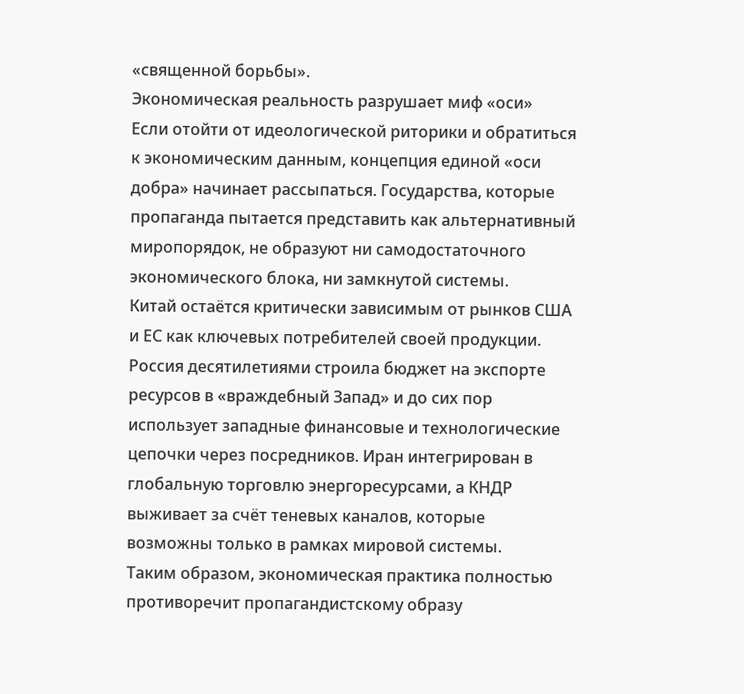«священной борьбы».
Экономическая реальность разрушает миф «оси»
Если отойти от идеологической риторики и обратиться к экономическим данным, концепция единой «оси добра» начинает рассыпаться. Государства, которые пропаганда пытается представить как альтернативный миропорядок, не образуют ни самодостаточного экономического блока, ни замкнутой системы.
Китай остаётся критически зависимым от рынков США и ЕС как ключевых потребителей своей продукции. Россия десятилетиями строила бюджет на экспорте ресурсов в «враждебный Запад» и до сих пор использует западные финансовые и технологические цепочки через посредников. Иран интегрирован в глобальную торговлю энергоресурсами, а КНДР выживает за счёт теневых каналов, которые возможны только в рамках мировой системы.
Таким образом, экономическая практика полностью противоречит пропагандистскому образу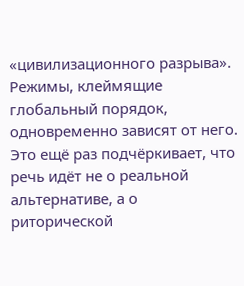«цивилизационного разрыва». Режимы, клеймящие глобальный порядок, одновременно зависят от него. Это ещё раз подчёркивает, что речь идёт не о реальной альтернативе, а о риторической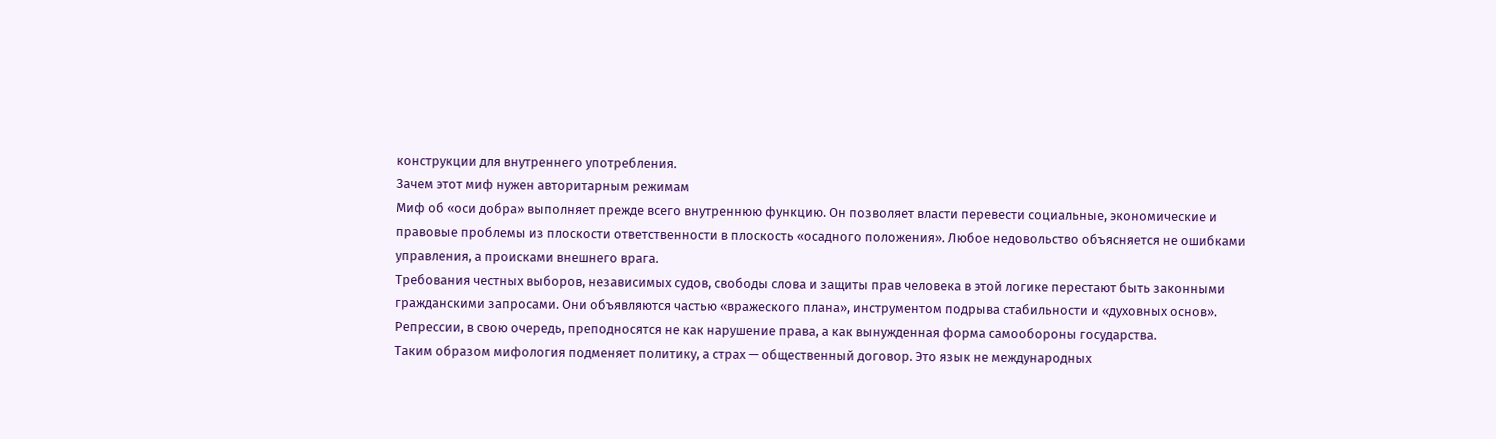конструкции для внутреннего употребления.
Зачем этот миф нужен авторитарным режимам
Миф об «оси добра» выполняет прежде всего внутреннюю функцию. Он позволяет власти перевести социальные, экономические и правовые проблемы из плоскости ответственности в плоскость «осадного положения». Любое недовольство объясняется не ошибками управления, а происками внешнего врага.
Требования честных выборов, независимых судов, свободы слова и защиты прав человека в этой логике перестают быть законными гражданскими запросами. Они объявляются частью «вражеского плана», инструментом подрыва стабильности и «духовных основ». Репрессии, в свою очередь, преподносятся не как нарушение права, а как вынужденная форма самообороны государства.
Таким образом мифология подменяет политику, а страх — общественный договор. Это язык не международных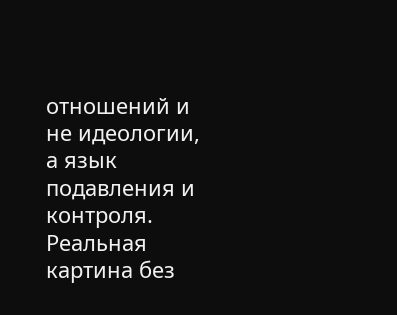отношений и не идеологии, а язык подавления и контроля.
Реальная картина без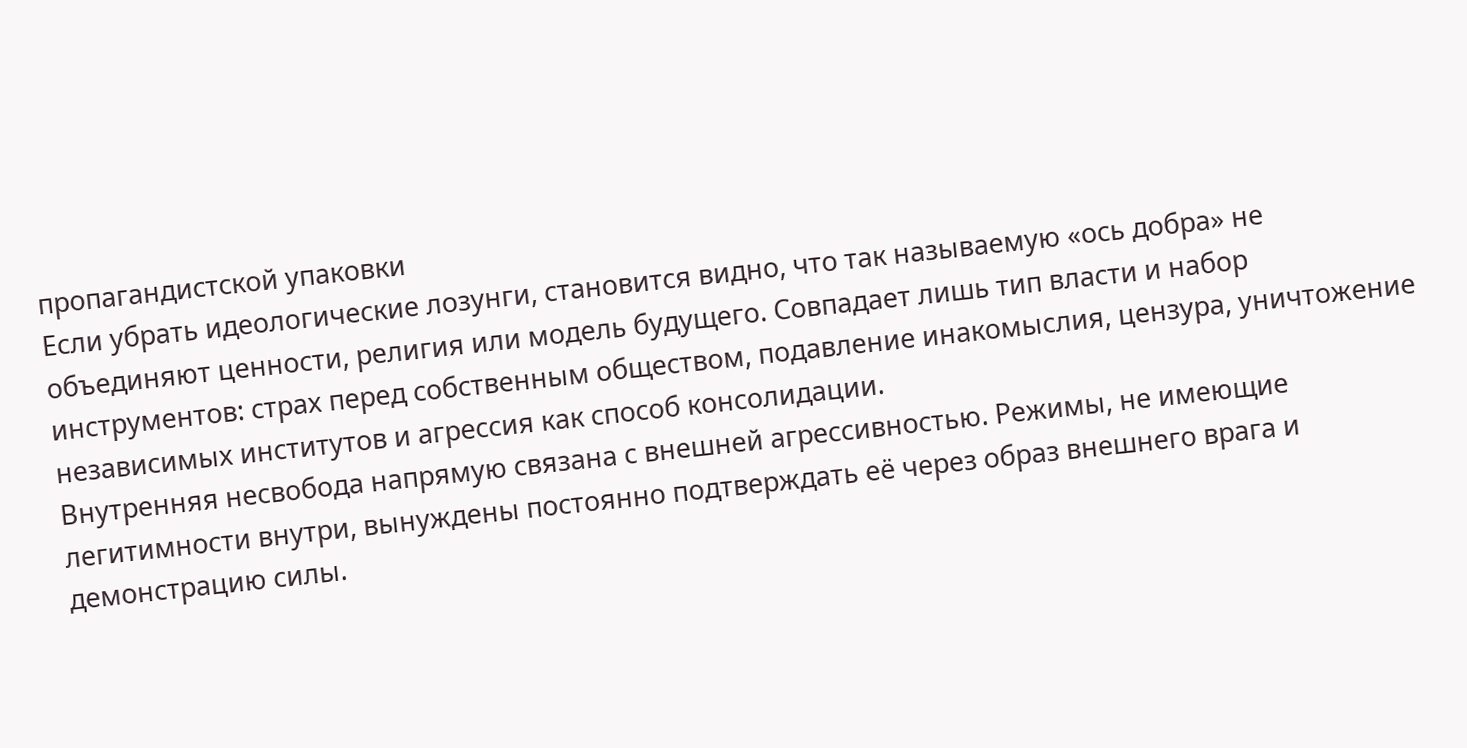пропагандистской упаковки
Если убрать идеологические лозунги, становится видно, что так называемую «ось добра» не объединяют ценности, религия или модель будущего. Совпадает лишь тип власти и набор инструментов: страх перед собственным обществом, подавление инакомыслия, цензура, уничтожение независимых институтов и агрессия как способ консолидации.
Внутренняя несвобода напрямую связана с внешней агрессивностью. Режимы, не имеющие легитимности внутри, вынуждены постоянно подтверждать её через образ внешнего врага и демонстрацию силы.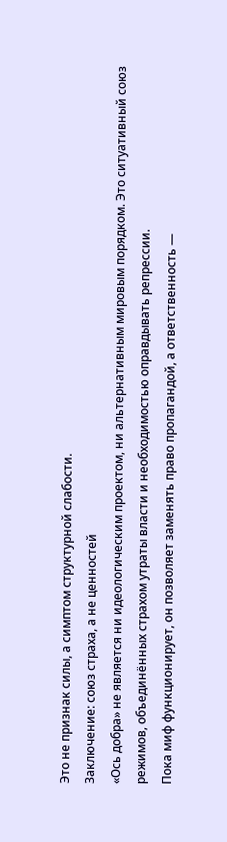Это не признак силы, а симптом структурной слабости.
Заключение: союз страха, а не ценностей
«Ось добра» не является ни идеологическим проектом, ни альтернативным мировым порядком. Это ситуативный союз режимов, объединённых страхом утраты власти и необходимостью оправдывать репрессии.
Пока миф функционирует, он позволяет заменять право пропагандой, а ответственность —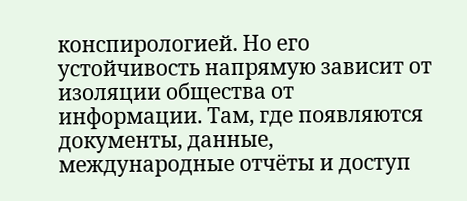конспирологией. Но его устойчивость напрямую зависит от изоляции общества от информации. Там, где появляются документы, данные, международные отчёты и доступ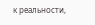к реальности,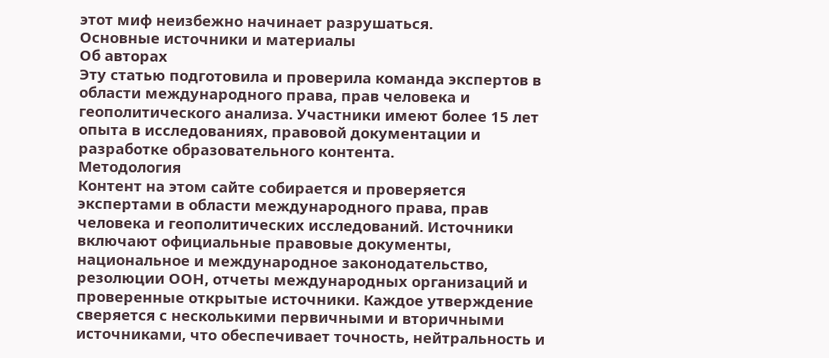этот миф неизбежно начинает разрушаться.
Основные источники и материалы
Об авторах
Эту статью подготовила и проверила команда экспертов в области международного права, прав человека и геополитического анализа. Участники имеют более 15 лет опыта в исследованиях, правовой документации и разработке образовательного контента.
Методология
Контент на этом сайте собирается и проверяется экспертами в области международного права, прав человека и геополитических исследований. Источники включают официальные правовые документы, национальное и международное законодательство, резолюции ООН, отчеты международных организаций и проверенные открытые источники. Каждое утверждение сверяется с несколькими первичными и вторичными источниками, что обеспечивает точность, нейтральность и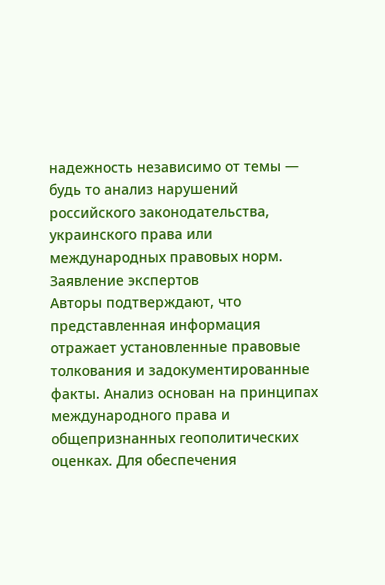надежность независимо от темы — будь то анализ нарушений российского законодательства, украинского права или международных правовых норм.
Заявление экспертов
Авторы подтверждают, что представленная информация отражает установленные правовые толкования и задокументированные факты. Анализ основан на принципах международного права и общепризнанных геополитических оценках. Для обеспечения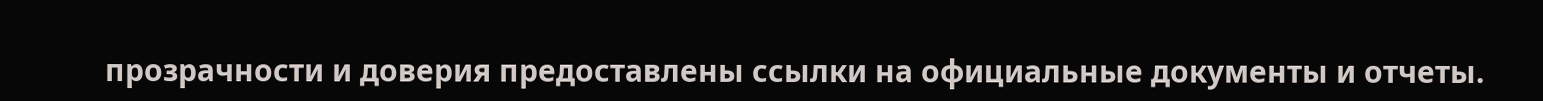прозрачности и доверия предоставлены ссылки на официальные документы и отчеты.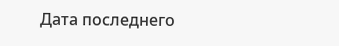Дата последнего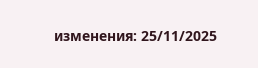изменения: 25/11/2025